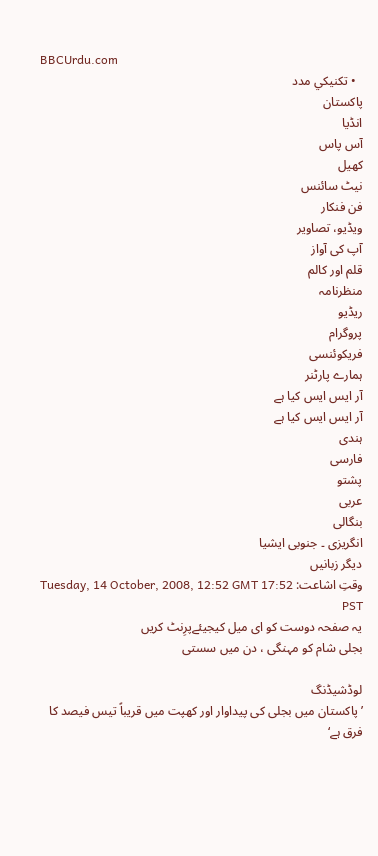BBCUrdu.com
  • تکنيکي مدد
پاکستان
انڈیا
آس پاس
کھیل
نیٹ سائنس
فن فنکار
ویڈیو، تصاویر
آپ کی آواز
قلم اور کالم
منظرنامہ
ریڈیو
پروگرام
فریکوئنسی
ہمارے پارٹنر
آر ایس ایس کیا ہے
آر ایس ایس کیا ہے
ہندی
فارسی
پشتو
عربی
بنگالی
انگریزی ۔ جنوبی ایشیا
دیگر زبانیں
وقتِ اشاعت: Tuesday, 14 October, 2008, 12:52 GMT 17:52 PST
یہ صفحہ دوست کو ای میل کیجیئےپرِنٹ کریں
بجلی شام کو مہنگی ، دن میں سستی

لوڈشیڈنگ
’پاکستان میں بجلی کی پیداوار اور کھپت میں قریباً تیس فیصد کا فرق ہے‘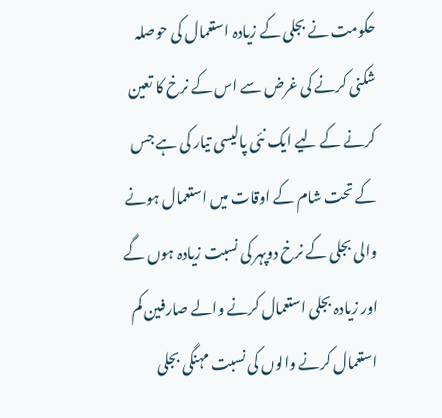حکومت نے بجلی کے زیادہ استعمال کی حوصلہ شکنی کرنے کی غرض سے اس کے نرخ کا تعین کرنے کے لیے ایک نئی پالیسی تیار کی ہے جس کے تحت شام کے اوقات میں استعمال ہونے والی بجلی کے نرخ دوپہر کی نسبت زیادہ ہوں گے اور زیادہ بجلی استعمال کرنے والے صارفین کم استعمال کرنے والوں کی نسبت مہنگی بجلی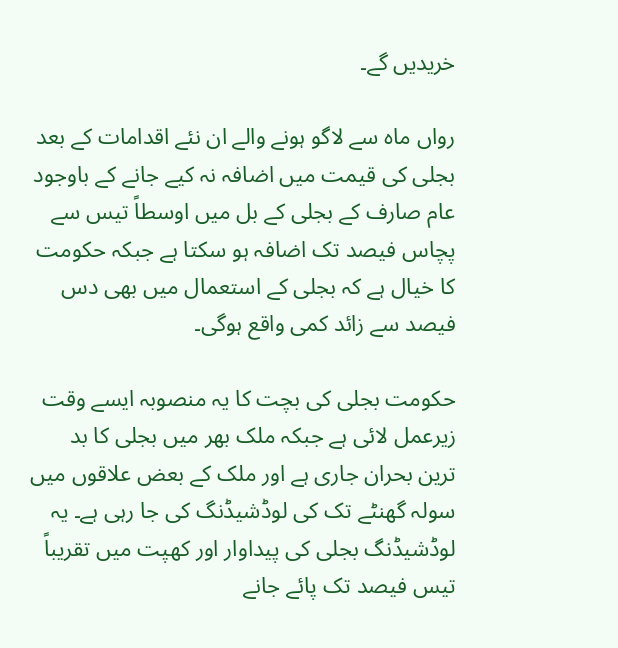خریدیں گے۔

رواں ماہ سے لاگو ہونے والے ان نئے اقدامات کے بعد بجلی کی قیمت میں اضافہ نہ کیے جانے کے باوجود عام صارف کے بجلی کے بل میں اوسطاً تیس سے پچاس فیصد تک اضافہ ہو سکتا ہے جبکہ حکومت کا خیال ہے کہ بجلی کے استعمال میں بھی دس فیصد سے زائد کمی واقع ہوگی۔

حکومت بجلی کی بچت کا یہ منصوبہ ایسے وقت زیرعمل لائی ہے جبکہ ملک بھر میں بجلی کا بد ترین بحران جاری ہے اور ملک کے بعض علاقوں میں سولہ گھنٹے تک کی لوڈشیڈنگ کی جا رہی ہے۔ یہ لوڈشیڈنگ بجلی کی پیداوار اور کھپت میں تقریباً تیس فیصد تک پائے جانے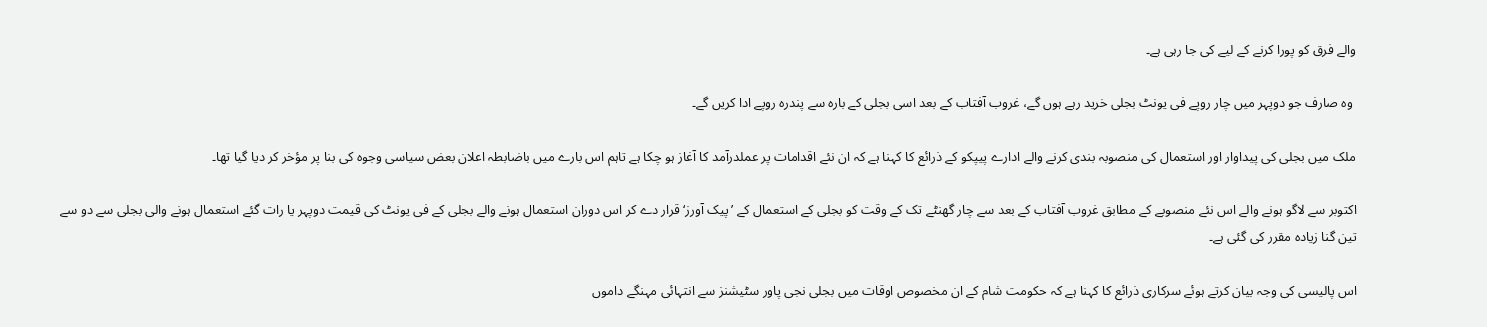والے فرق کو پورا کرنے کے لیے کی جا رہی ہے۔

 وہ صارف جو دوپہر میں چار روپے فی یونٹ بجلی خرید رہے ہوں گے، غروب آفتاب کے بعد اسی بجلی کے بارہ سے پندرہ روپے ادا کریں گے۔

ملک میں بجلی کی پیداوار اور استعمال کی منصوبہ بندی کرنے والے ادارے پیپکو کے ذرائع کا کہنا ہے کہ ان نئے اقدامات پر عملدرآمد کا آغاز ہو چکا ہے تاہم اس بارے میں باضابطہ اعلان بعض سیاسی وجوہ کی بنا پر مؤخر کر دیا گیا تھا۔

اکتوبر سے لاگو ہونے والے اس نئے منصوبے کے مطابق غروب آفتاب کے بعد سے چار گھنٹے تک کے وقت کو بجلی کے استعمال کے ’پیک آورز‘ قرار دے کر اس دوران استعمال ہونے والے بجلی کے فی یونٹ کی قیمت دوپہر یا رات گئے استعمال ہونے والی بجلی سے دو سے تین گنا زیادہ مقرر کی گئی ہے۔

اس پالیسی کی وجہ بیان کرتے ہوئے سرکاری ذرائع کا کہنا ہے کہ حکومت شام کے ان مخصوص اوقات میں بجلی نجی پاور سٹیشنز سے انتہائی مہنگے داموں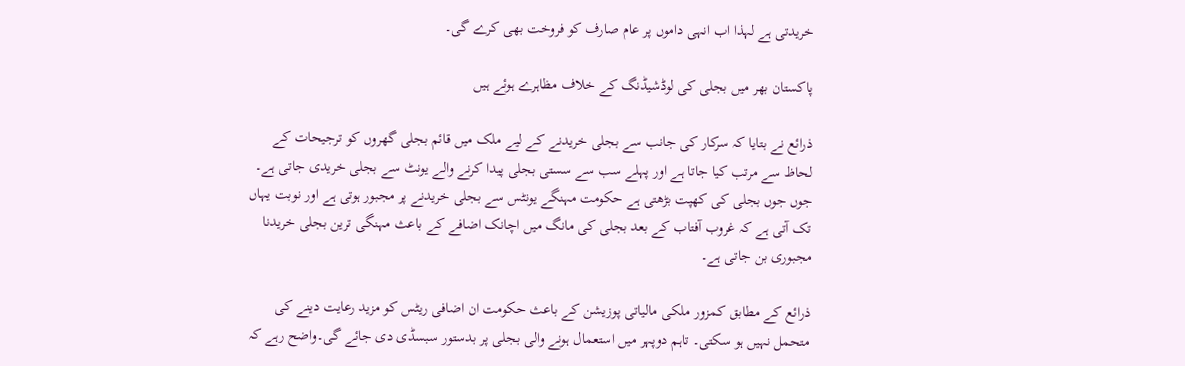خریدتی ہے لہذا اب انہی داموں پر عام صارف کو فروخت بھی کرے گی۔

پاکستان بھر میں بجلی کی لوڈشیڈنگ کے خلاف مظاہرے ہوئے ہیں

ذرائع نے بتایا کہ سرکار کی جانب سے بجلی خریدنے کے لیے ملک میں قائم بجلی گھروں کو ترجیحات کے لحاظ سے مرتب کیا جاتا ہے اور پہلے سب سے سستی بجلی پیدا کرنے والے یونٹ سے بجلی خریدی جاتی ہے۔ جوں جوں بجلی کی کھپت بڑھتی ہے حکومت مہنگے یونٹس سے بجلی خریدنے پر مجبور ہوتی ہے اور نوبت یہاں تک آتی ہے کہ غروب آفتاب کے بعد بجلی کی مانگ میں اچانک اضافے کے باعث مہنگی ترین بجلی خریدنا مجبوری بن جاتی ہے۔

ذرائع کے مطابق کمزور ملکی مالیاتی پوزیشن کے باعث حکومت ان اضافی ریٹس کو مزید رعایت دینے کی متحمل نہیں ہو سکتی۔ تاہم دوپہر میں استعمال ہونے والی بجلی پر بدستور سبسڈی دی جائے گی۔واضح رہے کہ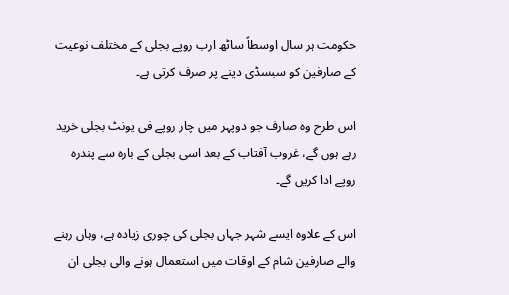حکومت ہر سال اوسطاً ساٹھ ارب روپے بجلی کے مختلف نوعیت کے صارفین کو سبسڈی دینے پر صرف کرتی ہے۔

اس طرح وہ صارف جو دوپہر میں چار روپے فی یونٹ بجلی خرید رہے ہوں گے، غروب آفتاب کے بعد اسی بجلی کے بارہ سے پندرہ روپے ادا کریں گے۔

اس کے علاوہ ایسے شہر جہاں بجلی کی چوری زیادہ ہے، وہاں رہنے والے صارفین شام کے اوقات میں استعمال ہونے والی بجلی ان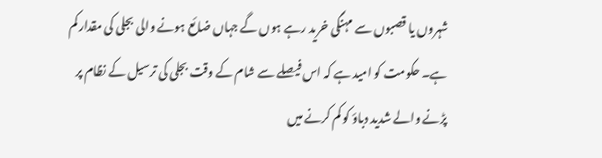شہروں یا قصبوں سے مہنگی خرید رہے ہوں گے جہاں ضائع ہونے والی بجلی کی مقدار کم ہے۔ حکومت کو امید ہے کہ اس فیصلے سے شام کے وقت بجلی کی ترسیل کے نظام پر پڑنے والے شدید دباؤ کو کم کرنے میں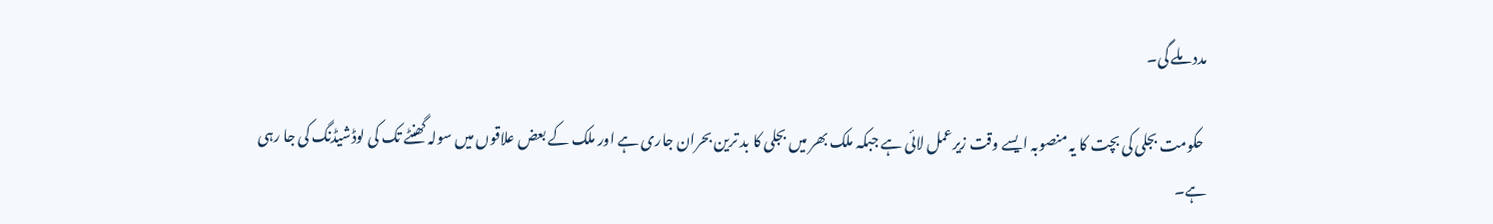مدد ملے گی۔

 حکومت بجلی کی بچت کا یہ منصوبہ ایسے وقت زیرعمل لائی ہے جبکہ ملک بھر میں بجلی کا بد ترین بحران جاری ہے اور ملک کے بعض علاقوں میں سولہ گھنٹے تک کی لوڈشیڈنگ کی جا رہی ہے۔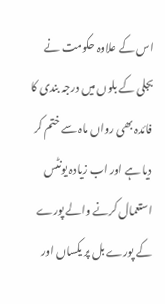اس کے علاوہ حکومت نے بجلی کے بلوں میں درجہ بندی کا فائدہ بھی رواں ماہ سے ختم کر دیا ہے اور اب زیادہ یونٹس استعمال کرنے والے پورے کے پورے بل پر یکساں اور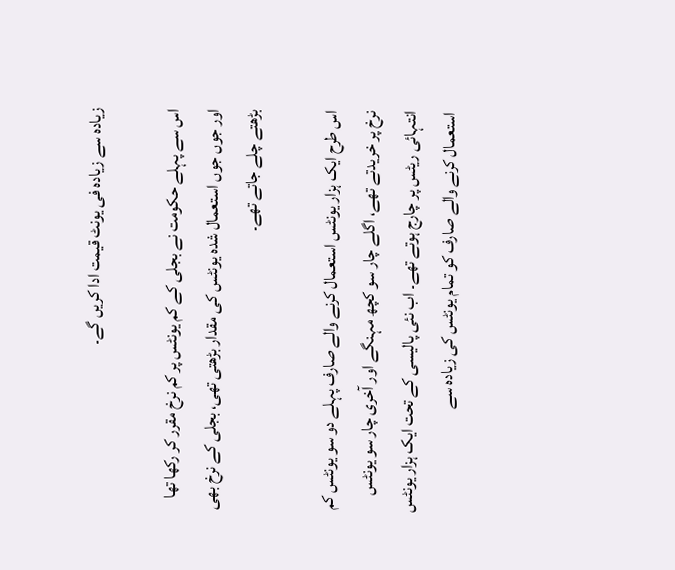زیادہ سے زیادہ فی یونٹ قیمت ادا کریں گے۔

اس سے پہلے حکومت نے بجلی کے کم یونٹس پر کم نرخ مقرر کر رکھا تھا اور جوں جوں استعمال شدہ یونٹس کی مقدار بڑھتی تھی، بجلی کے نرخ بھی بڑھتے چلے جاتے تھے۔

اس طرح ایک ہزار یونٹس استعمال کرنے والے صارف پہلے دو سو یونٹس کم نرخ پر خریدتے تھے، اگلے چار سو کچھ مہنگے اور آخری چار سو یونٹس انتہائی ریٹس پر چارج ہوتے تھے۔ اب نئی پالیسی کے تحت ایک ہزار یونٹس استعمال کرنے والے صارف کو تمام یونٹس کی زیادہ سے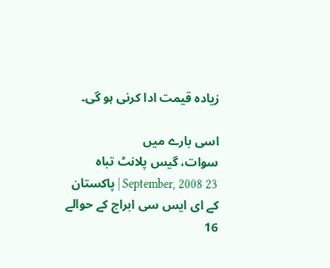زیادہ قیمت ادا کرنی ہو گی۔

اسی بارے میں
سوات، گیس پلانٹ تباہ
23 September, 2008 | پاکستان
کے ای ایس سی ابراج کے حوالے
16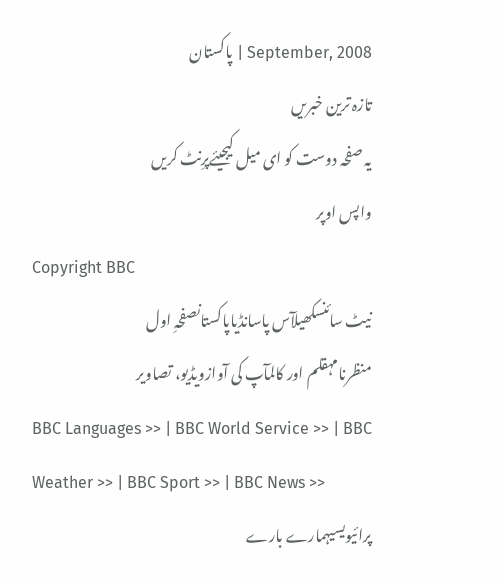September, 2008 | پاکستان
تازہ ترین خبریں
یہ صفحہ دوست کو ای میل کیجیئےپرِنٹ کریں
واپس اوپر
Copyright BBC
نیٹ سائنسکھیلآس پاسانڈیاپاکستانصفحہِ اول
منظرنامہقلم اور کالمآپ کی آوازویڈیو، تصاویر
BBC Languages >> | BBC World Service >> | BBC Weather >> | BBC Sport >> | BBC News >>
پرائیویسیہمارے بارے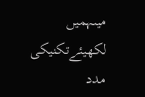میںہمیں لکھیئےتکنیکی مدد